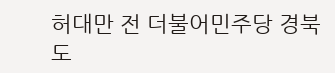허대만 전 더불어민주당 경북도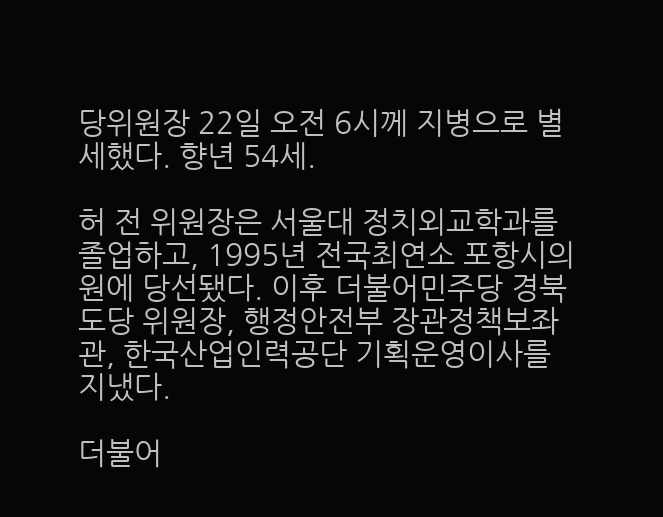당위원장 22일 오전 6시께 지병으로 별세했다. 향년 54세.

허 전 위원장은 서울대 정치외교학과를 졸업하고, 1995년 전국최연소 포항시의원에 당선됐다. 이후 더불어민주당 경북도당 위원장, 행정안전부 장관정책보좌관, 한국산업인력공단 기획운영이사를 지냈다.

더불어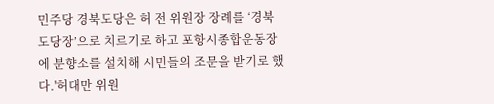민주당 경북도당은 허 전 위원장 장례를 ‘경북도당장’으로 치르기로 하고 포항시종합운동장에 분향소를 설치해 시민들의 조문을 받기로 했다.'허대만 위원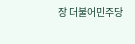장 더불어민주당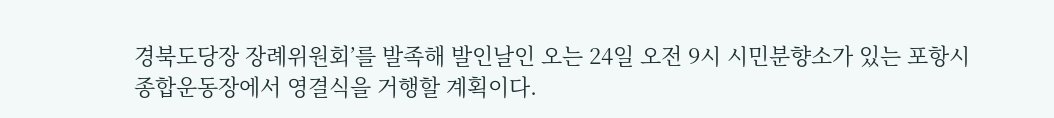경북도당장 장례위원회’를 발족해 발인날인 오는 24일 오전 9시 시민분향소가 있는 포항시종합운동장에서 영결식을 거행할 계획이다.